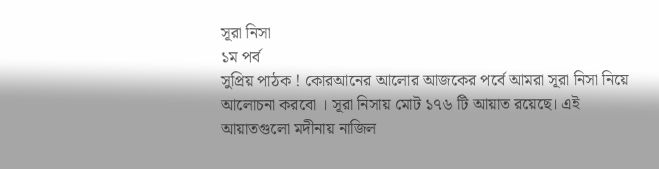সূরা নিসা
১ম পর্ব
সুপ্রিয় পাঠক ! কোরআনের আলোর আজকের পর্বে আমরা সূরা নিসা নিয়ে আলোচনা করবো । সূরা নিসায় মোট ১৭৬ টি আয়াত রয়েছে। এই আয়াতগুলো মদীনায় নাজিল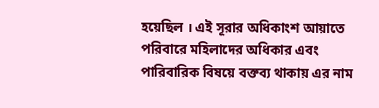হয়েছিল । এই সূরার অধিকাংশ আয়াতে পরিবারে মহিলাদের অধিকার এবং পারিবারিক বিষয়ে বক্তব্য থাকায় এর নাম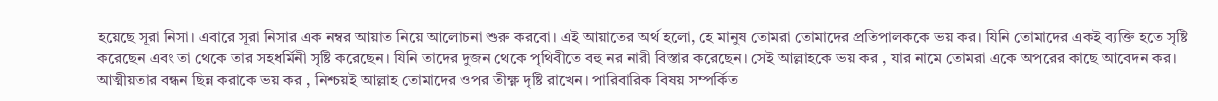হয়েছে সূরা নিসা। এবারে সূরা নিসার এক নম্বর আয়াত নিয়ে আলোচনা শুরু করবো। এই আয়াতের অর্থ হলো, হে মানুষ তোমরা তোমাদের প্রতিপালককে ভয় কর। যিনি তোমাদের একই ব্যক্তি হতে সৃষ্টি করেছেন এবং তা থেকে তার সহধর্মিনী সৃষ্টি করেছেন। যিনি তাদের দুজন থেকে পৃথিবীতে বহু নর নারী বিস্তার করেছেন। সেই আল্লাহকে ভয় কর , যার নামে তোমরা একে অপরের কাছে আবেদন কর। আত্মীয়তার বন্ধন ছিন্ন করাকে ভয় কর , নিশ্চয়ই আল্লাহ তোমাদের ওপর তীক্ষ্ণ দৃষ্টি রাখেন। পারিবারিক বিষয় সম্পর্কিত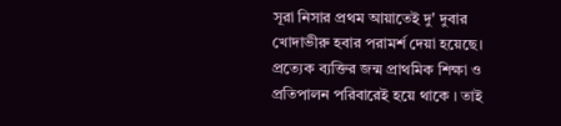সূরা নিসার প্রথম আয়াতেই দু' দুবার খোদাভীরু হবার পরামর্শ দেয়া হয়েছে। প্রত্যেক ব্যক্তির জন্ম প্রাথমিক শিক্ষা ও প্রতিপালন পরিবারেই হয়ে থাকে । তাই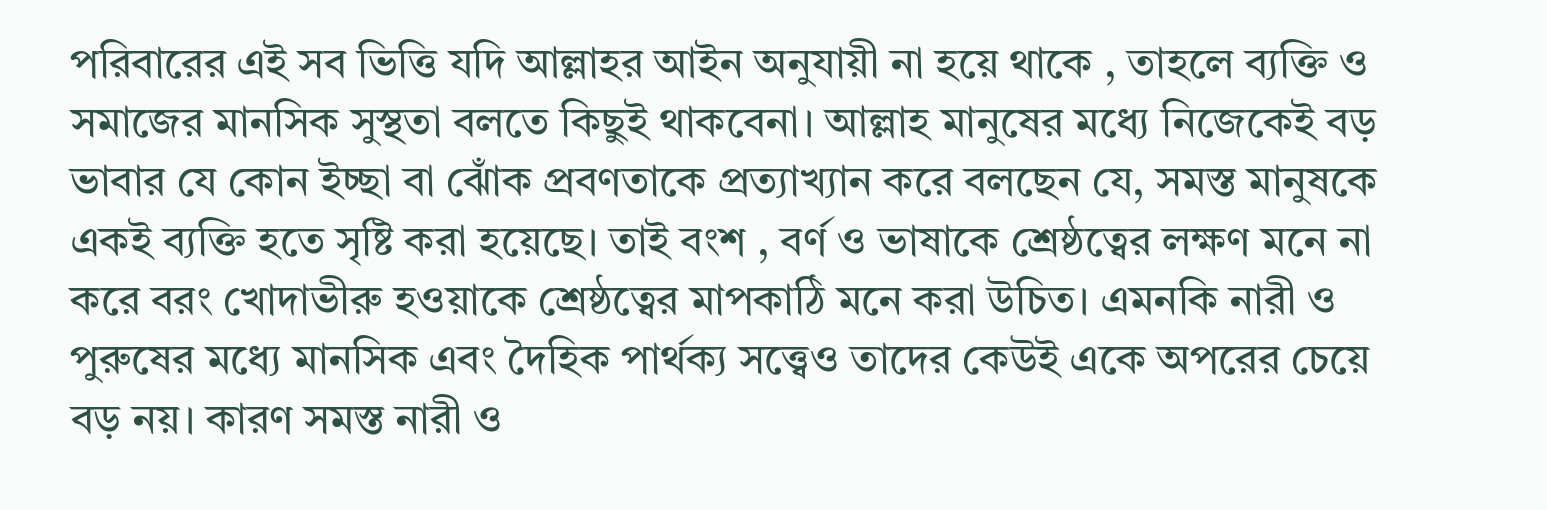পরিবারের এই সব ভিত্তি যদি আল্লাহর আইন অনুযায়ী না হয়ে থাকে , তাহলে ব্যক্তি ও সমাজের মানসিক সুস্থতা বলতে কিছুই থাকবেনা। আল্লাহ মানুষের মধ্যে নিজেকেই বড় ভাবার যে কোন ইচ্ছা বা ঝোঁক প্রবণতাকে প্রত্যাখ্যান করে বলছেন যে, সমস্ত মানুষকে একই ব্যক্তি হতে সৃষ্টি করা হয়েছে। তাই বংশ , বর্ণ ও ভাষাকে শ্রেষ্ঠত্বের লক্ষণ মনে না করে বরং খোদাভীরু হওয়াকে শ্রেষ্ঠত্বের মাপকাঠি মনে করা উচিত। এমনকি নারী ও পুরুষের মধ্যে মানসিক এবং দৈহিক পার্থক্য সত্ত্বেও তাদের কেউই একে অপরের চেয়ে বড় নয়। কারণ সমস্ত নারী ও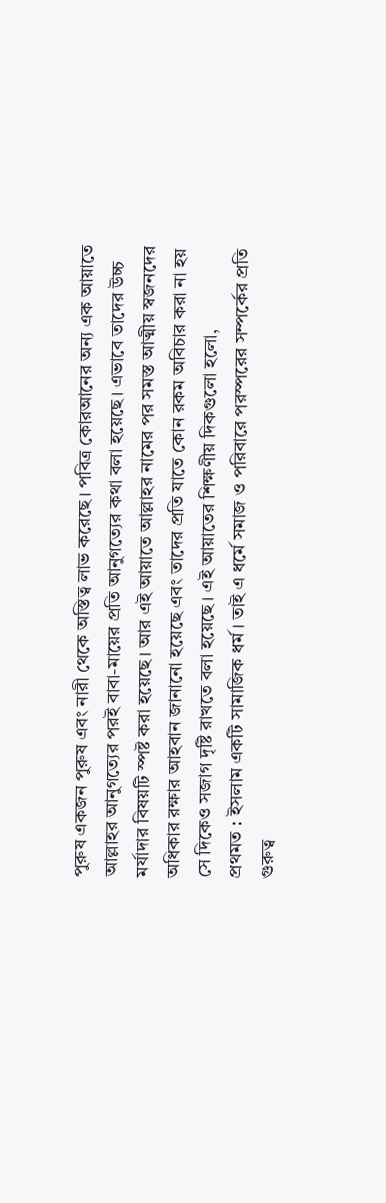পুরুষ একজন পুরুষ এবং নারী থেকে অস্তিত্ব লাভ করেছে। পবিত্র কোরআনের অন্য এক আয়াতে আল্লাহর আনুগত্যের পরই বাবা-মায়ের প্রতি আনুগত্যের কথা বলা হয়েছে। এভাবে তাদের উচ্চ মর্যাদার বিষয়টি স্পষ্ট করা হয়েছে। আর এই আয়াতে আল্লাহর নামের পর সমস্ত আত্মীয় স্বজনদের অধিকার রক্ষার আহবান জানানো হয়েছে এবং তাদের প্রতি যাতে কোন রকম অবিচার করা না হয় সে দিকেও সজাগ দৃষ্টি রাখতে বলা হয়েছে। এই আয়াতের শিক্ষণীয় দিকগুলো হলো,
প্রথমত : ইসলাম একটি সামাজিক ধর্ম। তাই এ ধর্মে সমাজ ও পরিবারে পরস্পরের সম্পর্কের প্রতি গুরুত্ব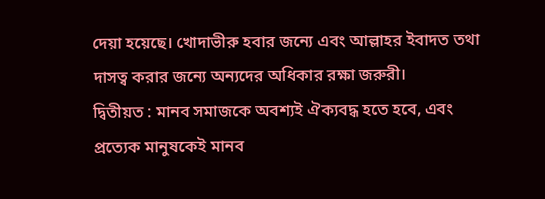দেয়া হয়েছে। খোদাভীরু হবার জন্যে এবং আল্লাহর ইবাদত তথা দাসত্ব করার জন্যে অন্যদের অধিকার রক্ষা জরুরী।
দ্বিতীয়ত : মানব সমাজকে অবশ্যই ঐক্যবদ্ধ হতে হবে, এবং প্রত্যেক মানুষকেই মানব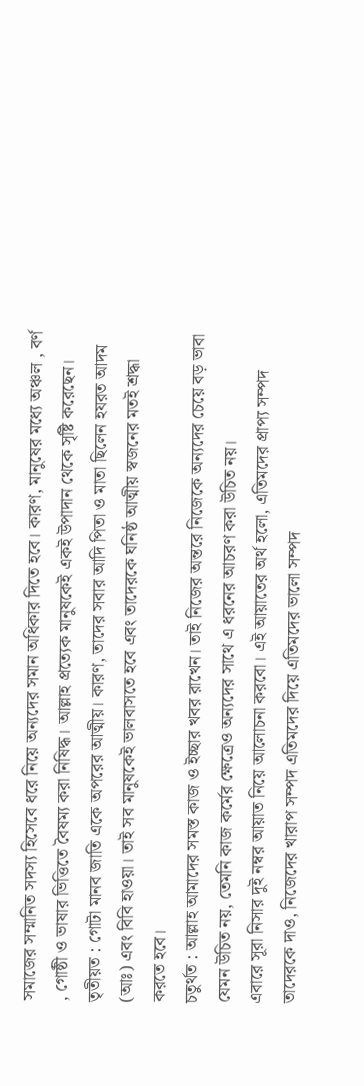সমাজের সম্মানিত সদস্য হিসেবে ধরে নিয়ে অন্যদের সমান অধিকার দিতে হবে। কারণ, মানুষের মধ্যে অঞ্চল , বর্ণ , গোষ্ঠী ও ভাষার ভিত্তিতে বৈষম্য করা নিষিদ্ধ। আল্লাহ প্রত্যেক মানুষকেই একই উপাদান থেকে সৃষ্টি করেছেন।
তৃতীয়ত : গোটা মানব জাতি একে অপরের আত্মীয়। কারণ, তাদের সবার আদি পিতা ও মাতা ছিলেন হযরত আদম (আঃ) এবং বিবি হাওয়া। তাই সব মানুষকেই ভালবাসতে হবে এবং তাদেরকে ঘনিষ্ঠ আত্মীয় স্বজনের মতই শ্রদ্ধা করতে হবে।
চতুর্থত : আল্লাহ আমাদের সমস্ত কাজ ও ইচ্ছার খবর রাখেন। তাই নিজের অন্তরে নিজেকে অন্যদের চেয়ে বড় ভাবা যেমন উচিত নয়, তেমনি কাজ কর্মের ক্ষেত্রেও অন্যদের সাথে এ ধরনের আচরণ করা উচিত নয়।
এবারে সূরা নিসার দুই নম্বর আয়াত নিয়ে আলোচনা করবো। এই আয়াতের অর্থ হলো, এতিমদের প্রাপ্য সম্পদ তাদেরকে দাও, নিজেদের খারাপ সম্পদ এতিমদের দিয়ে এতিমদের ভালো সম্পদ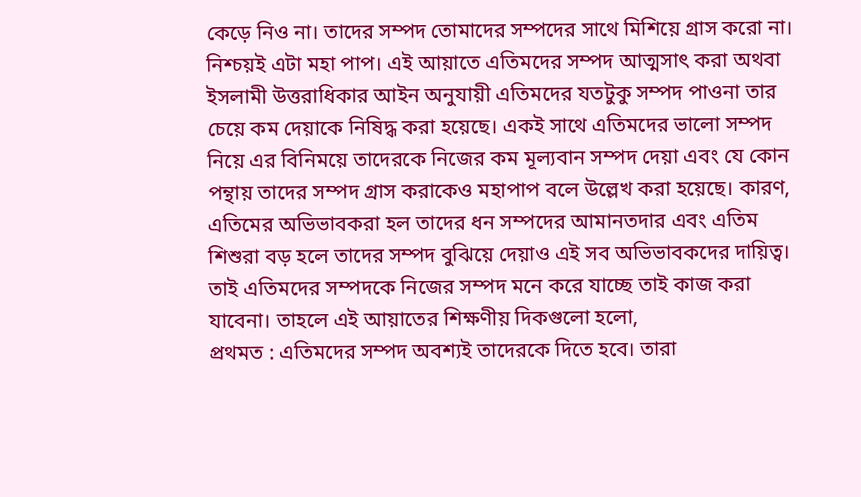কেড়ে নিও না। তাদের সম্পদ তোমাদের সম্পদের সাথে মিশিয়ে গ্রাস করো না। নিশ্চয়ই এটা মহা পাপ। এই আয়াতে এতিমদের সম্পদ আত্মসাৎ করা অথবা ইসলামী উত্তরাধিকার আইন অনুযায়ী এতিমদের যতটুকু সম্পদ পাওনা তার চেয়ে কম দেয়াকে নিষিদ্ধ করা হয়েছে। একই সাথে এতিমদের ভালো সম্পদ নিয়ে এর বিনিময়ে তাদেরকে নিজের কম মূল্যবান সম্পদ দেয়া এবং যে কোন পন্থায় তাদের সম্পদ গ্রাস করাকেও মহাপাপ বলে উল্লেখ করা হয়েছে। কারণ, এতিমের অভিভাবকরা হল তাদের ধন সম্পদের আমানতদার এবং এতিম শিশুরা বড় হলে তাদের সম্পদ বুঝিয়ে দেয়াও এই সব অভিভাবকদের দায়িত্ব। তাই এতিমদের সম্পদকে নিজের সম্পদ মনে করে যাচ্ছে তাই কাজ করা যাবেনা। তাহলে এই আয়াতের শিক্ষণীয় দিকগুলো হলো,
প্রথমত : এতিমদের সম্পদ অবশ্যই তাদেরকে দিতে হবে। তারা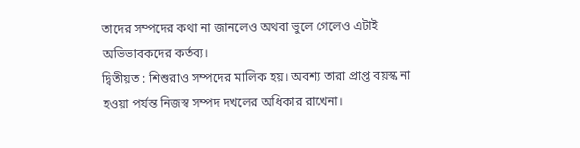তাদের সম্পদের কথা না জানলেও অথবা ভুলে গেলেও এটাই অভিভাবকদের কর্তব্য।
দ্বিতীয়ত : শিশুরাও সম্পদের মালিক হয়। অবশ্য তারা প্রাপ্ত বয়স্ক না হওয়া পর্যন্ত নিজস্ব সম্পদ দখলের অধিকার রাখেনা।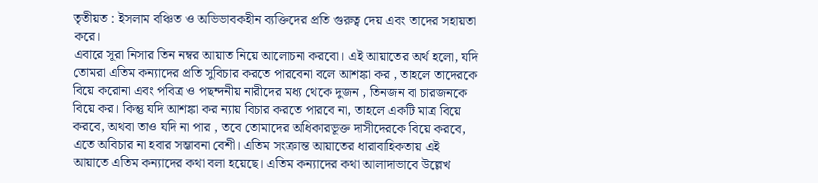তৃতীয়ত : ইসলাম বঞ্চিত ও অভিভাবকহীন ব্যক্তিদের প্রতি গুরুত্ব দেয় এবং তাদের সহায়তা করে।
এবারে সূরা নিসার তিন নম্বর আয়াত নিয়ে আলোচনা করবো। এই আয়াতের অর্থ হলো, যদি তোমরা এতিম কন্যাদের প্রতি সুবিচার করতে পারবেনা বলে আশঙ্কা কর , তাহলে তাদেরকে বিয়ে করোনা এবং পবিত্র ও পছন্দনীয় নারীদের মধ্য থেকে দুজন , তিনজন বা চারজনকে বিয়ে কর। কিন্তু যদি আশঙ্কা কর ন্যায় বিচার করতে পারবে না, তাহলে একটি মাত্র বিয়ে করবে, অথবা তাও যদি না পার , তবে তোমাদের অধিকারভূক্ত দাসীদেরকে বিয়ে করবে, এতে অবিচার না হবার সম্ভাবনা বেশী। এতিম সংক্রান্ত আয়াতের ধারাবাহিকতায় এই আয়াতে এতিম কন্যাদের কথা বলা হয়েছে। এতিম কন্যাদের কথা আলাদাভাবে উল্লেখ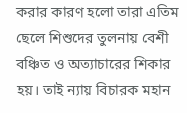করার কারণ হলো তারা এতিম ছেলে শিশুদের তুলনায় বেশী বঞ্চিত ও অত্যাচারের শিকার হয়। তাই ন্যায় বিচারক মহান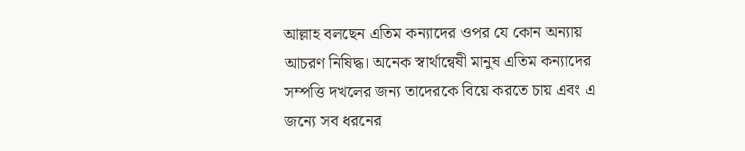আল্লাহ বলছেন এতিম কন্যাদের ওপর যে কোন অন্যায় আচরণ নিষিদ্ধ। অনেক স্বার্থান্বেষী মানুষ এতিম কন্যাদের সম্পত্তি দখলের জন্য তাদেরকে বিয়ে করতে চায় এবং এ জন্যে সব ধরনের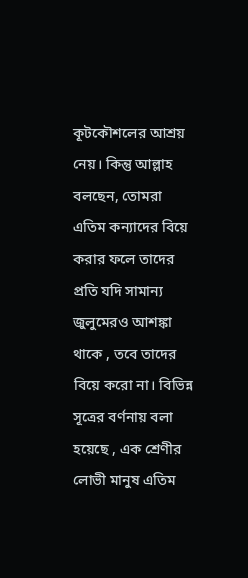কূটকৌশলের আশ্রয় নেয়। কিন্তু আল্লাহ বলছেন, তোমরা এতিম কন্যাদের বিয়ে করার ফলে তাদের প্রতি যদি সামান্য জুলুমেরও আশঙ্কা থাকে , তবে তাদের বিয়ে করো না। বিভিন্ন সূত্রের বর্ণনায় বলা হয়েছে , এক শ্রেণীর লোভী মানুষ এতিম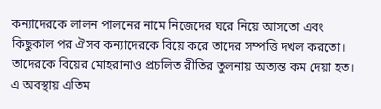কন্যাদেরকে লালন পালনের নামে নিজেদের ঘরে নিয়ে আসতো এবং কিছুকাল পর ঐসব কন্যাদেরকে বিয়ে করে তাদের সম্পত্তি দখল করতো। তাদেরকে বিয়ের মোহরানাও প্রচলিত রীতির তুলনায় অত্যন্ত কম দেয়া হত। এ অবস্থায় এতিম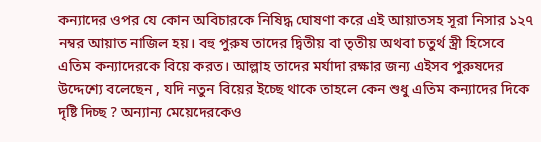কন্যাদের ওপর যে কোন অবিচারকে নিষিদ্ধ ঘোষণা করে এই আয়াতসহ সূরা নিসার ১২৭ নম্বর আয়াত নাজিল হয়। বহু পুরুষ তাদের দ্বিতীয় বা তৃতীয় অথবা চতুর্থ স্ত্রী হিসেবে এতিম কন্যাদেরকে বিয়ে করত। আল্লাহ তাদের মর্যাদা রক্ষার জন্য এইসব পুরুষদের উদ্দেশ্যে বলেছেন , যদি নতুন বিয়ের ইচ্ছে থাকে তাহলে কেন শুধু এতিম কন্যাদের দিকে দৃষ্টি দিচ্ছ ? অন্যান্য মেয়েদেরকেও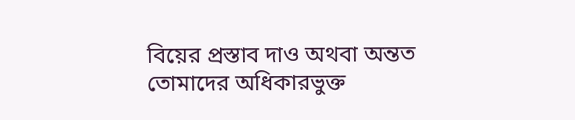বিয়ের প্রস্তাব দাও অথবা অন্তত তোমাদের অধিকারভুক্ত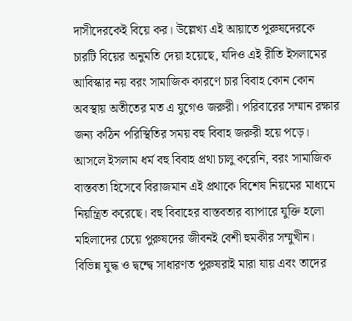দাসীদেরকেই বিয়ে কর। উল্লেখ্য এই আয়াতে পুরুষদেরকে চারটি বিয়ের অনুমতি দেয়া হয়েছে, যদিও এই রীতি ইসলামের আবিস্কার নয় বরং সামাজিক কারণে চার বিবাহ কোন কোন অবস্থায় অতীতের মত এ যুগেও জরুরী। পরিবারের সম্মান রক্ষার জন্য কঠিন পরিস্থিতির সময় বহু বিবাহ জরুরী হয়ে পড়ে। আসলে ইসলাম ধর্ম বহু বিবাহ প্রথা চালু করেনি, বরং সামাজিক বাস্তবতা হিসেবে বিরাজমান এই প্রথাকে বিশেষ নিয়মের মাধ্যমে নিয়ন্ত্রিত করেছে। বহু বিবাহের বাস্তবতার ব্যাপারে যুক্তি হলো মহিলাদের চেয়ে পুরুষদের জীবনই বেশী হুমকীর সম্মুখীন। বিভিন্ন যুদ্ধ ও দ্বন্দ্বে সাধারণত পুরুষরাই মারা যায় এবং তাদের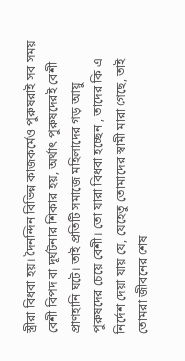স্ত্রীরা বিধবা হয়। দৈনন্দিন বিভিন্ন কাজকর্মেও পুরুষরাই সব সময় বেশী বিপদ বা দূর্ঘটনার শিকার হয়, অর্থাৎ পুরুষদেরই বেশী প্রাণহানি ঘটে। তাই প্রতিটি সমাজে মহিলাদের গড় আয়ু পুরুষদের চেয়ে বেশী। তো যারা বিধবা হচ্ছেন , তাদের কি এ নির্দেশ দেয়া যায় যে, যেহেতু তোমাদের স্বামী মারা গেছে, তাই তোমরা জীবনের শেষ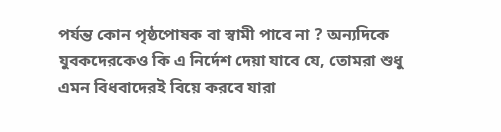পর্যন্ত কোন পৃষ্ঠপোষক বা স্বামী পাবে না ? অন্যদিকে যুবকদেরকেও কি এ নির্দেশ দেয়া যাবে যে, তোমরা শুধু এমন বিধবাদেরই বিয়ে করবে যারা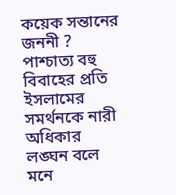কয়েক সন্তানের জননী ? পাশ্চাত্য বহু বিবাহের প্রতি ইসলামের সমর্থনকে নারী অধিকার লঙ্ঘন বলে মনে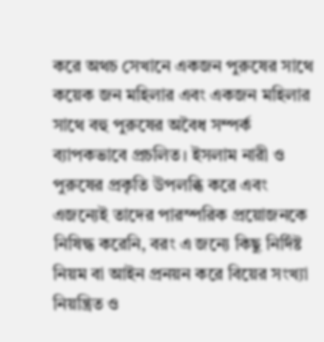করে অথচ সেখানে একজন পুরুষের সাথে কয়েক জন মহিলার এবং একজন মহিলার সাথে বহু পুরুষের অবৈধ সম্পর্ক ব্যাপকভাবে প্রচলিত। ইসলাম নারী ও পুরুষের প্রকৃতি উপলব্ধি করে এবং এজন্যেই তাদের পারস্পরিক প্রয়োজনকে নিষিদ্ধ করেনি, বরং এ জন্যে কিছু নির্দিষ্ট নিয়ম বা আইন প্রনয়ন করে বিয়ের সংখ্যা নিয়ন্ত্রিত ও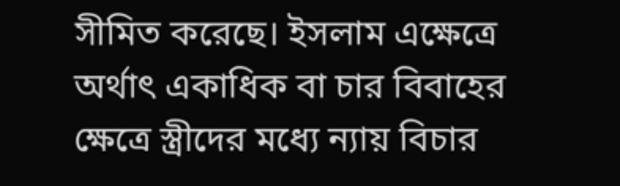সীমিত করেছে। ইসলাম এক্ষেত্রে অর্থাৎ একাধিক বা চার বিবাহের ক্ষেত্রে স্ত্রীদের মধ্যে ন্যায় বিচার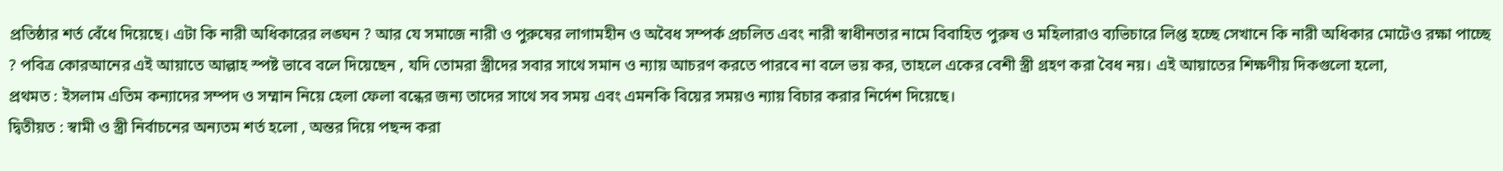প্রতিষ্ঠার শর্ত বেঁধে দিয়েছে। এটা কি নারী অধিকারের লঙ্ঘন ? আর যে সমাজে নারী ও পুরুষের লাগামহীন ও অবৈধ সম্পর্ক প্রচলিত এবং নারী স্বাধীনতার নামে বিবাহিত পুরুষ ও মহিলারাও ব্যভিচারে লিপ্ত হচ্ছে সেখানে কি নারী অধিকার মোটেও রক্ষা পাচ্ছে ? পবিত্র কোরআনের এই আয়াতে আল্লাহ স্পষ্ট ভাবে বলে দিয়েছেন , যদি তোমরা স্ত্রীদের সবার সাথে সমান ও ন্যায় আচরণ করতে পারবে না বলে ভয় কর, তাহলে একের বেশী স্ত্রী গ্রহণ করা বৈধ নয়। এই আয়াতের শিক্ষণীয় দিকগুলো হলো,
প্রথমত : ইসলাম এতিম কন্যাদের সম্পদ ও সম্মান নিয়ে হেলা ফেলা বন্ধের জন্য তাদের সাথে সব সময় এবং এমনকি বিয়ের সময়ও ন্যায় বিচার করার নির্দেশ দিয়েছে।
দ্বিতীয়ত : স্বামী ও স্ত্রী নির্বাচনের অন্যতম শর্ত হলো , অন্তর দিয়ে পছন্দ করা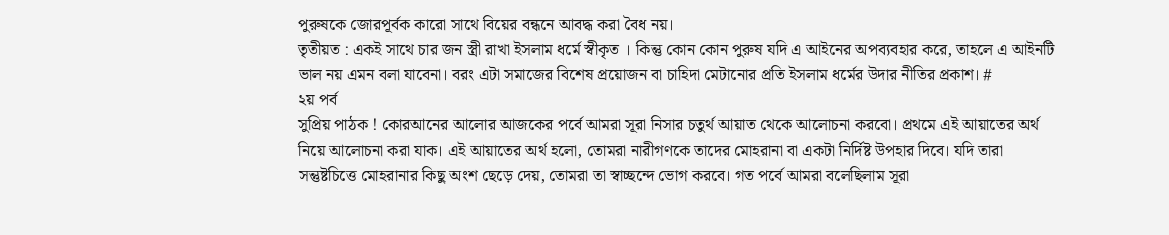পুরুষকে জোরপূর্বক কারো সাথে বিয়ের বন্ধনে আবদ্ধ করা বৈধ নয়।
তৃতীয়ত : একই সাথে চার জন স্ত্রী রাখা ইসলাম ধর্মে স্বীকৃত । কিন্তু কোন কোন পুরুষ যদি এ আইনের অপব্যবহার করে, তাহলে এ আইনটি ভাল নয় এমন বলা যাবেনা। বরং এটা সমাজের বিশেষ প্রয়োজন বা চাহিদা মেটানোর প্রতি ইসলাম ধর্মের উদার নীতির প্রকাশ। #
২য় পর্ব
সুপ্রিয় পাঠক ! কোরআনের আলোর আজকের পর্বে আমরা সূরা নিসার চতুর্থ আয়াত থেকে আলোচনা করবো। প্রথমে এই আয়াতের অর্থ নিয়ে আলোচনা করা যাক। এই আয়াতের অর্থ হলো, তোমরা নারীগণকে তাদের মোহরানা বা একটা নির্দিষ্ট উপহার দিবে। যদি তারা সন্তুষ্টচিত্তে মোহরানার কিছু অংশ ছেড়ে দেয়, তোমরা তা স্বাচ্ছন্দে ভোগ করবে। গত পর্বে আমরা বলেছিলাম সূরা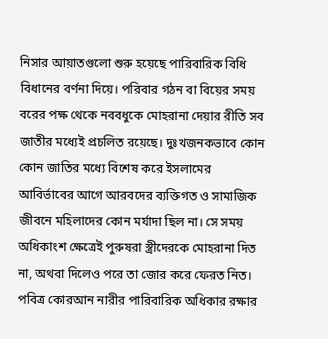নিসার আয়াতগুলো শুরু হয়েছে পারিবারিক বিধি বিধানের বর্ণনা দিয়ে। পরিবার গঠন বা বিয়ের সময় বরের পক্ষ থেকে নববধুকে মোহরানা দেয়ার রীতি সব জাতীর মধ্যেই প্রচলিত রয়েছে। দুঃখজনকভাবে কোন কোন জাতির মধ্যে বিশেষ করে ইসলামের আবির্ভাবের আগে আরবদের ব্যক্তিগত ও সামাজিক জীবনে মহিলাদের কোন মর্যাদা ছিল না। সে সময় অধিকাংশ ক্ষেত্রেই পুরুষরা স্ত্রীদেরকে মোহরানা দিত না, অথবা দিলেও পরে তা জোর করে ফেরত নিত। পবিত্র কোরআন নারীর পারিবারিক অধিকার রক্ষার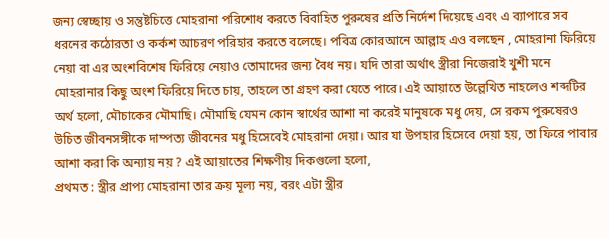জন্য স্বেচ্ছায় ও সন্তুষ্টচিত্তে মোহরানা পরিশোধ করতে বিবাহিত পুরুষের প্রতি নির্দেশ দিয়েছে এবং এ ব্যাপারে সব ধরনের কঠোরতা ও কর্কশ আচরণ পরিহার করতে বলেছে। পবিত্র কোরআনে আল্লাহ এও বলছেন , মোহরানা ফিরিয়ে নেয়া বা এর অংশবিশেষ ফিরিয়ে নেয়াও তোমাদের জন্য বৈধ নয়। যদি তারা অর্থাৎ স্ত্রীরা নিজেরাই খুশী মনে মোহরানার কিছু অংশ ফিরিয়ে দিতে চায়, তাহলে তা গ্রহণ করা যেতে পারে। এই আয়াতে উল্লেখিত নাহলেও শব্দটির অর্থ হলো, মৌচাকের মৌমাছি। মৌমাছি যেমন কোন স্বার্থের আশা না করেই মানুষকে মধু দেয়, সে রকম পুরুষেরও উচিত জীবনসঙ্গীকে দাম্পত্য জীবনের মধু হিসেবেই মোহরানা দেয়া। আর যা উপহার হিসেবে দেয়া হয়, তা ফিরে পাবার আশা করা কি অন্যায় নয় ? এই আয়াতের শিক্ষণীয় দিকগুলো হলো,
প্রথমত : স্ত্রীর প্রাপ্য মোহরানা তার ক্রয় মূল্য নয়, বরং এটা স্ত্রীর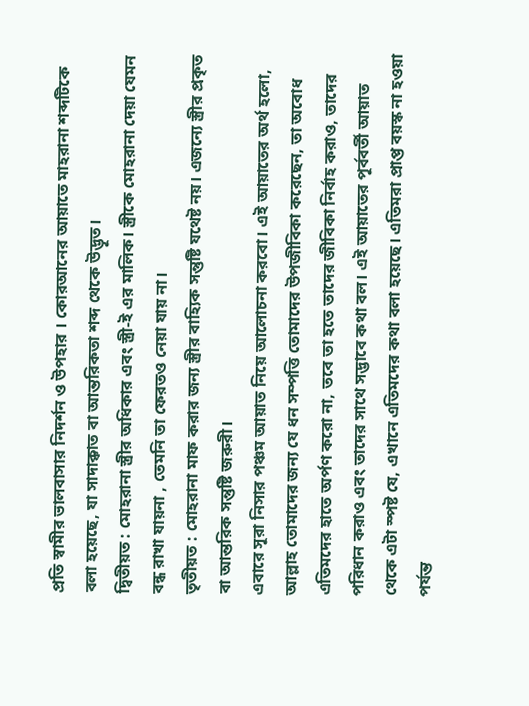প্রতি স্বামীর ভালবাসার নিদর্শন ও উপহার । কোরআনের আয়াতে মাহরানা শব্দটিকে বলা হয়েছে, যা সাদাক্কাত বা আন্তরিকতা শব্দ থেকে উদ্ভূত।
দ্বিতীয়ত : মোহরানা স্ত্রীর অধিকার এবং স্ত্রী-ই এর মালিক। স্ত্রীকে মোহরানা দেয়া যেমন বন্ধ রাখা যায়না , তেমনি তা ফেরতও নেয়া যায় না।
তৃতীয়ত : মোহরানা মাফ করার জন্য স্ত্রীর বাহ্যিক সন্তুষ্টি যথেষ্ট নয়। এজন্যে স্ত্রীর প্রকৃত বা আন্তরিক সন্তুষ্টি জরুরী।
এবারে সূরা নিসার পঞ্চম আয়াত নিয়ে আলোচনা করবো। এই আয়াতের অর্থ হলো, আল্লাহ তোমাদের জন্য যে ধন সম্পত্তি তোমাদের উপজীবিকা করেছেন, তা অবোধ এতিমদের হাতে অর্পণ করো না, তবে তা হতে তাদের জীবিকা নির্বাহ করাও, তাদের পরিধান করাও এবং তাদের সাথে সদ্ভাবে কথা বল। এই আয়াতের পূর্ববর্তী আয়াত থেকে এটা স্পষ্ট যে, এখানে এতিমদের কথা বলা হয়েছে। এতিমরা প্রাপ্ত বয়স্ক না হওয়া পর্যন্ত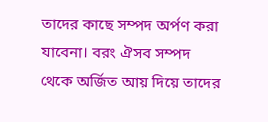তাদের কাছে সম্পদ অর্পণ করা যাবেনা। বরং ঐসব সম্পদ থেকে অর্জিত আয় দিয়ে তাদের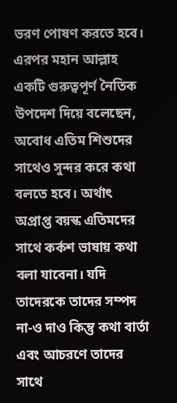ভরণ পোষণ করতে হবে। এরপর মহান আল্লাহ একটি গুরুত্বপূর্ণ নৈতিক উপদেশ দিয়ে বলেছেন, অবোধ এতিম শিশুদের সাথেও সুন্দর করে কথা বলতে হবে। অর্থাৎ অপ্রাপ্ত বয়স্ক এতিমদের সাথে কর্কশ ভাষায় কথা বলা যাবেনা। যদি তাদেরকে তাদের সম্পদ না-ও দাও কিন্তু কথা বার্তা এবং আচরণে তাদের সাথে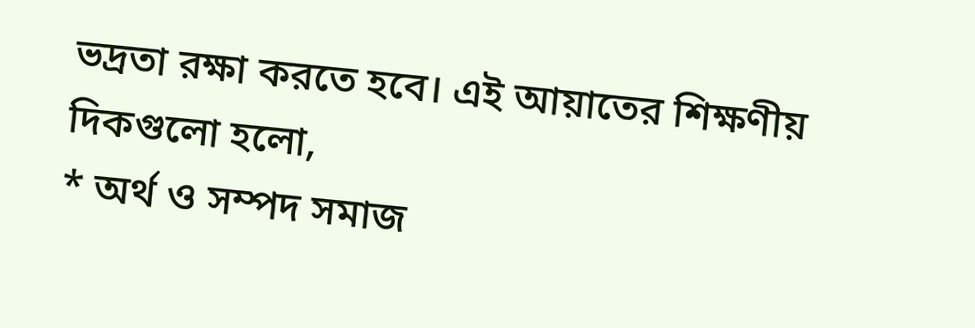ভদ্রতা রক্ষা করতে হবে। এই আয়াতের শিক্ষণীয় দিকগুলো হলো,
* অর্থ ও সম্পদ সমাজ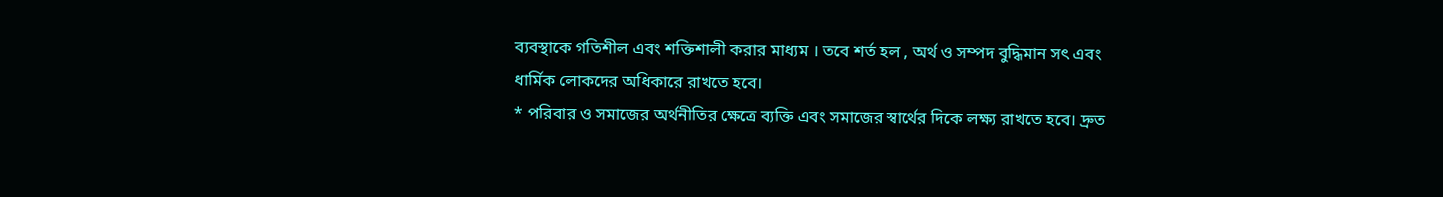ব্যবস্থাকে গতিশীল এবং শক্তিশালী করার মাধ্যম । তবে শর্ত হল , অর্থ ও সম্পদ বুদ্ধিমান সৎ এবং ধার্মিক লোকদের অধিকারে রাখতে হবে।
* পরিবার ও সমাজের অর্থনীতির ক্ষেত্রে ব্যক্তি এবং সমাজের স্বার্থের দিকে লক্ষ্য রাখতে হবে। দ্রুত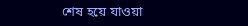শেষ হয়ে যাওয়া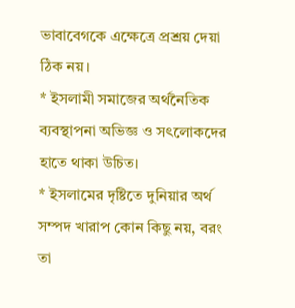ভাবাবেগকে এক্ষেত্রে প্রশ্রয় দেয়া ঠিক নয়।
* ইসলামী সমাজের অর্থনৈতিক ব্যবস্থাপনা অভিজ্ঞ ও সৎলোকদের হাতে থাকা উচিত।
* ইসলামের দৃষ্টিতে দুনিয়ার অর্থ সম্পদ খারাপ কোন কিছু নয়, বরং তা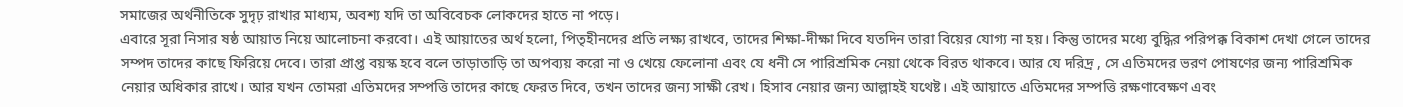সমাজের অর্থনীতিকে সুদৃঢ় রাখার মাধ্যম, অবশ্য যদি তা অবিবেচক লোকদের হাতে না পড়ে।
এবারে সূরা নিসার ষষ্ঠ আয়াত নিয়ে আলোচনা করবো। এই আয়াতের অর্থ হলো, পিতৃহীনদের প্রতি লক্ষ্য রাখবে, তাদের শিক্ষা-দীক্ষা দিবে যতদিন তারা বিয়ের যোগ্য না হয়। কিন্তু তাদের মধ্যে বুদ্ধির পরিপক্ক বিকাশ দেখা গেলে তাদের সম্পদ তাদের কাছে ফিরিয়ে দেবে। তারা প্রাপ্ত বয়স্ক হবে বলে তাড়াতাড়ি তা অপব্যয় করো না ও খেয়ে ফেলোনা এবং যে ধনী সে পারিশ্রমিক নেয়া থেকে বিরত থাকবে। আর যে দরিদ্র , সে এতিমদের ভরণ পোষণের জন্য পারিশ্রমিক নেয়ার অধিকার রাখে। আর যখন তোমরা এতিমদের সম্পত্তি তাদের কাছে ফেরত দিবে, তখন তাদের জন্য সাক্ষী রেখ। হিসাব নেয়ার জন্য আল্লাহই যথেষ্ট। এই আয়াতে এতিমদের সম্পত্তি রক্ষণাবেক্ষণ এবং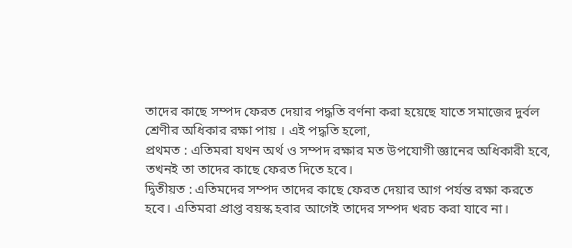তাদের কাছে সম্পদ ফেরত দেয়ার পদ্ধতি বর্ণনা করা হয়েছে যাতে সমাজের দুর্বল শ্রেণীর অধিকার রক্ষা পায় । এই পদ্ধতি হলো,
প্রথমত : এতিমরা যথন অর্থ ও সম্পদ রক্ষার মত উপযোগী জ্ঞানের অধিকারী হবে, তখনই তা তাদের কাছে ফেরত দিতে হবে।
দ্বিতীয়ত : এতিমদের সম্পদ তাদের কাছে ফেরত দেয়ার আগ পর্যন্ত রক্ষা করতে হবে। এতিমরা প্রাপ্ত বয়স্ক হবার আগেই তাদের সম্পদ খরচ করা যাবে না।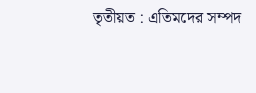তৃতীয়ত : এতিমদের সম্পদ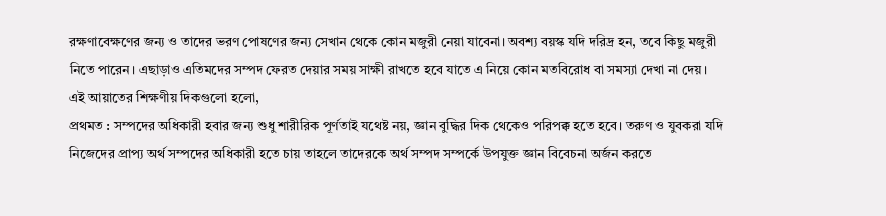রক্ষণাবেক্ষণের জন্য ও তাদের ভরণ পোষণের জন্য সেখান থেকে কোন মজুরী নেয়া যাবেনা। অবশ্য বয়স্ক যদি দরিদ্র হন, তবে কিছু মজুরী নিতে পারেন। এছাড়াও এতিমদের সম্পদ ফেরত দেয়ার সময় সাক্ষী রাখতে হবে যাতে এ নিয়ে কোন মতবিরোধ বা সমস্যা দেখা না দেয়। এই আয়াতের শিক্ষণীয় দিকগুলো হলো,
প্রথমত : সম্পদের অধিকারী হবার জন্য শুধু শারীরিক পূর্ণতাই যথেষ্ট নয়, জ্ঞান বুদ্ধির দিক থেকেও পরিপক্ক হতে হবে। তরুণ ও যুবকরা যদি নিজেদের প্রাপ্য অর্থ সম্পদের অধিকারী হতে চায় তাহলে তাদেরকে অর্থ সম্পদ সম্পর্কে উপযুক্ত জ্ঞান বিবেচনা অর্জন করতে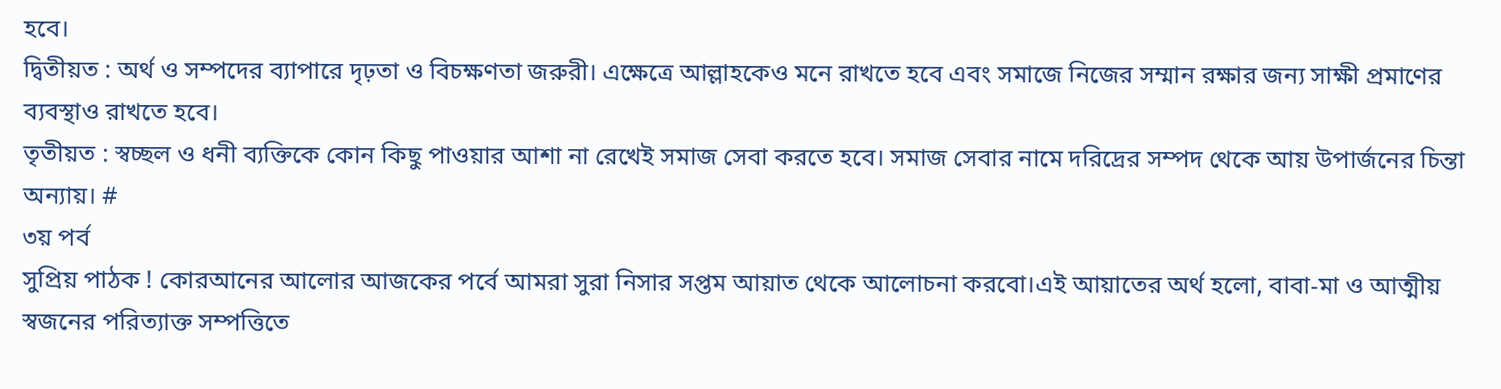হবে।
দ্বিতীয়ত : অর্থ ও সম্পদের ব্যাপারে দৃঢ়তা ও বিচক্ষণতা জরুরী। এক্ষেত্রে আল্লাহকেও মনে রাখতে হবে এবং সমাজে নিজের সম্মান রক্ষার জন্য সাক্ষী প্রমাণের ব্যবস্থাও রাখতে হবে।
তৃতীয়ত : স্বচ্ছল ও ধনী ব্যক্তিকে কোন কিছু পাওয়ার আশা না রেখেই সমাজ সেবা করতে হবে। সমাজ সেবার নামে দরিদ্রের সম্পদ থেকে আয় উপার্জনের চিন্তা অন্যায়। #
৩য় পর্ব
সুপ্রিয় পাঠক ! কোরআনের আলোর আজকের পর্বে আমরা সুরা নিসার সপ্তম আয়াত থেকে আলোচনা করবো।এই আয়াতের অর্থ হলো, বাবা-মা ও আত্মীয় স্বজনের পরিত্যাক্ত সম্পত্তিতে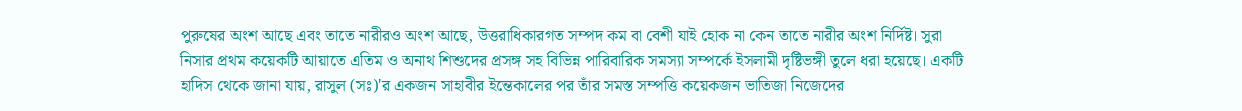পুরুষের অংশ আছে এবং তাতে নারীরও অংশ আছে, উত্তরাধিকারগত সম্পদ কম বা বেশী যাই হোক না কেন তাতে নারীর অংশ নির্দিষ্ট। সুরা নিসার প্রথম কয়েকটি আয়াতে এতিম ও অনাথ শিশুদের প্রসঙ্গ সহ বিভিন্ন পারিবারিক সমস্যা সম্পর্কে ইসলামী দৃষ্টিভঙ্গী তুলে ধরা হয়েছে। একটি হাদিস থেকে জানা যায়, রাসুল (সঃ)'র একজন সাহাবীর ইন্তেকালের পর তাঁর সমস্ত সম্পত্তি কয়েকজন ভাতিজা নিজেদের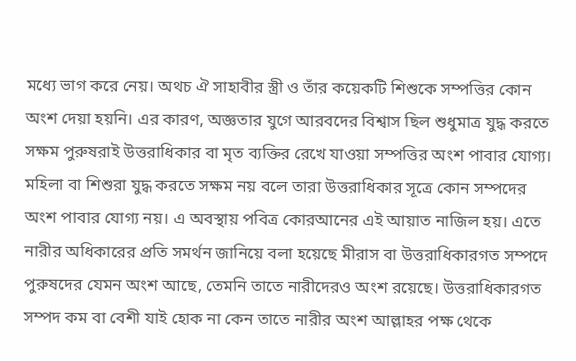মধ্যে ভাগ করে নেয়। অথচ ঐ সাহাবীর স্ত্রী ও তাঁর কয়েকটি শিশুকে সম্পত্তির কোন অংশ দেয়া হয়নি। এর কারণ, অজ্ঞতার যুগে আরবদের বিশ্বাস ছিল শুধুমাত্র যুদ্ধ করতে সক্ষম পুরুষরাই উত্তরাধিকার বা মৃত ব্যক্তির রেখে যাওয়া সম্পত্তির অংশ পাবার যোগ্য। মহিলা বা শিশুরা যুদ্ধ করতে সক্ষম নয় বলে তারা উত্তরাধিকার সূত্রে কোন সম্পদের অংশ পাবার যোগ্য নয়। এ অবস্থায় পবিত্র কোরআনের এই আয়াত নাজিল হয়। এতে নারীর অধিকারের প্রতি সমর্থন জানিয়ে বলা হয়েছে মীরাস বা উত্তরাধিকারগত সম্পদে পুরুষদের যেমন অংশ আছে, তেমনি তাতে নারীদেরও অংশ রয়েছে। উত্তরাধিকারগত সম্পদ কম বা বেশী যাই হোক না কেন তাতে নারীর অংশ আল্লাহর পক্ষ থেকে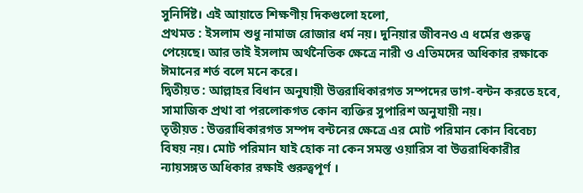সুনির্দিষ্ট। এই আয়াতে শিক্ষণীয় দিকগুলো হলো,
প্রথমত : ইসলাম শুধু নামাজ রোজার ধর্ম নয়। দুনিয়ার জীবনও এ ধর্মের গুরুত্ব পেয়েছে। আর তাই ইসলাম অর্থনৈতিক ক্ষেত্রে নারী ও এতিমদের অধিকার রক্ষাকে ঈমানের শর্ত বলে মনে করে।
দ্বিতীয়ত : আল্লাহর বিধান অনুযায়ী উত্তরাধিকারগত সম্পদের ভাগ-বন্টন করতে হবে, সামাজিক প্রথা বা পরলোকগত কোন ব্যক্তির সুপারিশ অনুযায়ী নয়।
তৃতীয়ত : উত্তরাধিকারগত সম্পদ বন্টনের ক্ষেত্রে এর মোট পরিমান কোন বিবেচ্য বিষয় নয়। মোট পরিমান যাই হোক না কেন সমস্ত ওয়ারিস বা উত্তরাধিকারীর ন্যায়সঙ্গত অধিকার রক্ষাই গুরুত্বপূর্ণ ।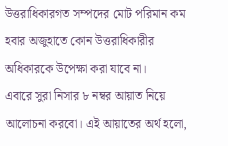উত্তরাধিকারগত সম্পদের মোট পরিমান কম হবার অজুহাতে কোন উত্তরাধিকারীর অধিকারকে উপেক্ষা করা যাবে না।
এবারে সুরা নিসার ৮ নম্বর আয়াত নিয়ে আলোচনা করবো। এই আয়াতের অর্থ হলো,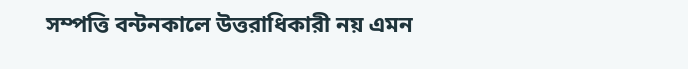সম্পত্তি বন্টনকালে উত্তরাধিকারী নয় এমন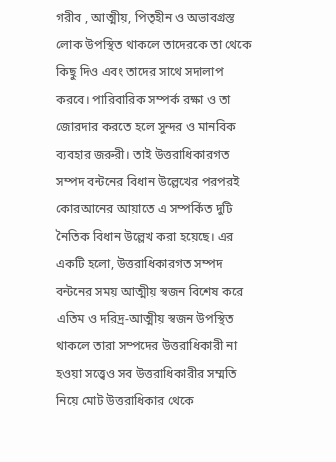গরীব , আত্মীয়, পিতৃহীন ও অভাবগ্রস্ত লোক উপস্থিত থাকলে তাদেরকে তা থেকে কিছু দিও এবং তাদের সাথে সদালাপ করবে। পারিবারিক সম্পর্ক রক্ষা ও তা জোরদার করতে হলে সুন্দর ও মানবিক ব্যবহার জরুরী। তাই উত্তরাধিকারগত সম্পদ বন্টনের বিধান উল্লেখের পরপরই কোরআনের আয়াতে এ সম্পর্কিত দুটি নৈতিক বিধান উল্লেখ করা হয়েছে। এর একটি হলো, উত্তরাধিকারগত সম্পদ বন্টনের সময় আত্মীয় স্বজন বিশেষ করে এতিম ও দরিদ্র-আত্মীয় স্বজন উপস্থিত থাকলে তারা সম্পদের উত্তরাধিকারী না হওয়া সত্ত্বেও সব উত্তরাধিকারীর সম্মতি নিয়ে মোট উত্তরাধিকার থেকে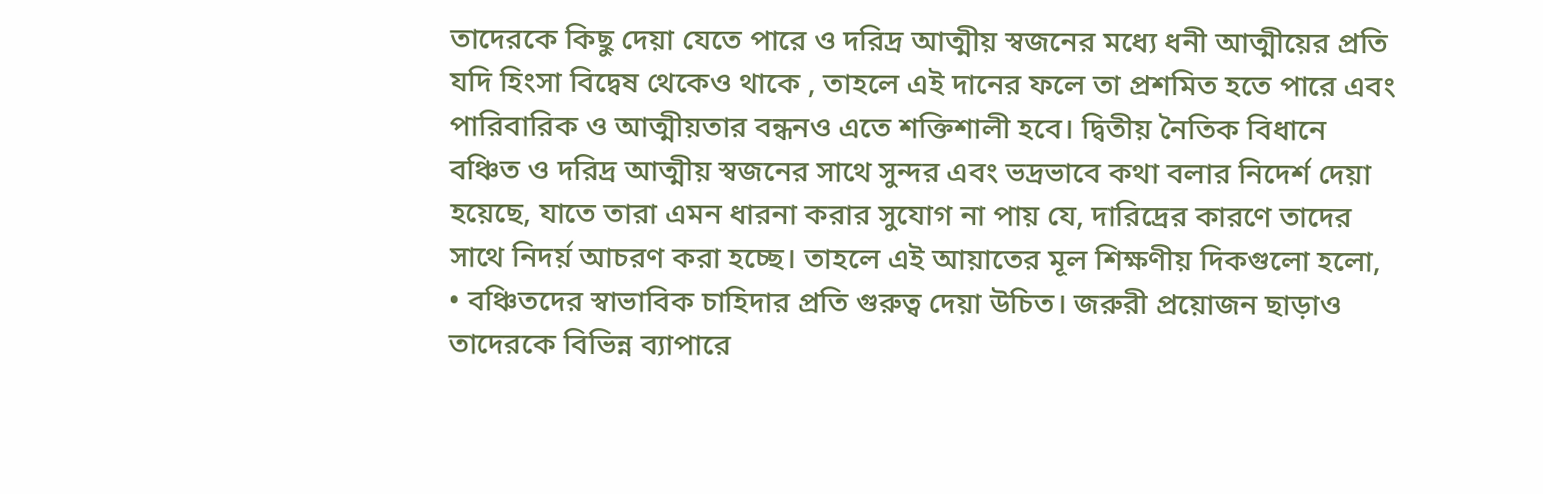তাদেরকে কিছু দেয়া যেতে পারে ও দরিদ্র আত্মীয় স্বজনের মধ্যে ধনী আত্মীয়ের প্রতি যদি হিংসা বিদ্বেষ থেকেও থাকে , তাহলে এই দানের ফলে তা প্রশমিত হতে পারে এবং পারিবারিক ও আত্মীয়তার বন্ধনও এতে শক্তিশালী হবে। দ্বিতীয় নৈতিক বিধানে বঞ্চিত ও দরিদ্র আত্মীয় স্বজনের সাথে সুন্দর এবং ভদ্রভাবে কথা বলার নিদের্শ দেয়া হয়েছে, যাতে তারা এমন ধারনা করার সুযোগ না পায় যে, দারিদ্রের কারণে তাদের সাথে নিদর্য় আচরণ করা হচ্ছে। তাহলে এই আয়াতের মূল শিক্ষণীয় দিকগুলো হলো,
• বঞ্চিতদের স্বাভাবিক চাহিদার প্রতি গুরুত্ব দেয়া উচিত। জরুরী প্রয়োজন ছাড়াও তাদেরকে বিভিন্ন ব্যাপারে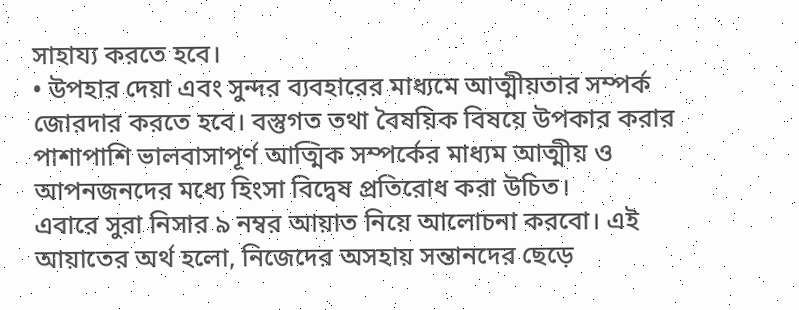সাহায্য করতে হবে।
• উপহার দেয়া এবং সুন্দর ব্যবহারের মাধ্যমে আত্মীয়তার সম্পর্ক জোরদার করতে হবে। বস্তুগত তথা বৈষয়িক বিষয়ে উপকার করার পাশাপাশি ভালবাসাপূর্ণ আত্মিক সম্পর্কের মাধ্যম আত্মীয় ও আপনজনদের মধ্যে হিংসা বিদ্বেষ প্রতিরোধ করা উচিত।
এবারে সুরা নিসার ৯ নম্বর আয়াত নিয়ে আলোচনা করবো। এই আয়াতের অর্থ হলো, নিজেদের অসহায় সন্তানদের ছেড়ে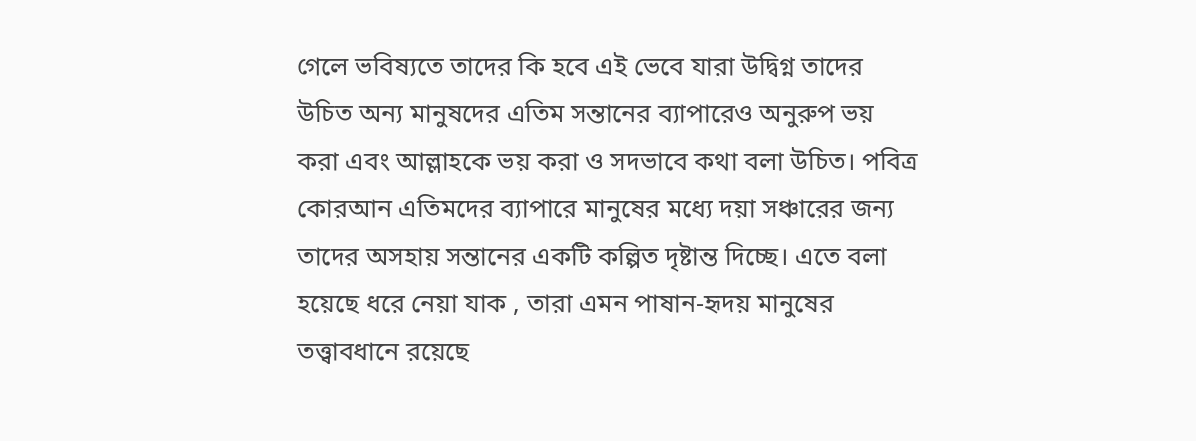গেলে ভবিষ্যতে তাদের কি হবে এই ভেবে যারা উদ্বিগ্ন তাদের উচিত অন্য মানুষদের এতিম সন্তানের ব্যাপারেও অনুরুপ ভয় করা এবং আল্লাহকে ভয় করা ও সদভাবে কথা বলা উচিত। পবিত্র কোরআন এতিমদের ব্যাপারে মানুষের মধ্যে দয়া সঞ্চারের জন্য তাদের অসহায় সন্তানের একটি কল্পিত দৃষ্টান্ত দিচ্ছে। এতে বলা হয়েছে ধরে নেয়া যাক , তারা এমন পাষান-হৃদয় মানুষের তত্ত্বাবধানে রয়েছে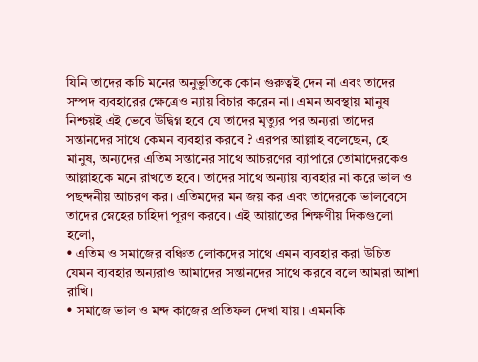যিনি তাদের কচি মনের অনুভুতিকে কোন গুরুত্বই দেন না এবং তাদের সম্পদ ব্যবহারের ক্ষেত্রেও ন্যায় বিচার করেন না। এমন অবস্থায় মানুষ নিশ্চয়ই এই ভেবে উদ্বিগ্ন হবে যে তাদের মৃত্যুর পর অন্যরা তাদের সন্তানদের সাথে কেমন ব্যবহার করবে ? এরপর আল্লাহ বলেছেন, হে মানুষ, অন্যদের এতিম সন্তানের সাথে আচরণের ব্যাপারে তোমাদেরকেও আল্লাহকে মনে রাখতে হবে। তাদের সাথে অন্যায় ব্যবহার না করে ভাল ও পছন্দনীয় আচরণ কর। এতিমদের মন জয় কর এবং তাদেরকে ভালবেসে তাদের স্নেহের চাহিদা পূরণ করবে। এই আয়াতের শিক্ষণীয় দিকগুলো হলো,
• এতিম ও সমাজের বঞ্চিত লোকদের সাথে এমন ব্যবহার করা উচিত যেমন ব্যবহার অন্যরাও আমাদের সন্তানদের সাথে করবে বলে আমরা আশা রাখি।
• সমাজে ভাল ও মন্দ কাজের প্রতিফল দেখা যায়। এমনকি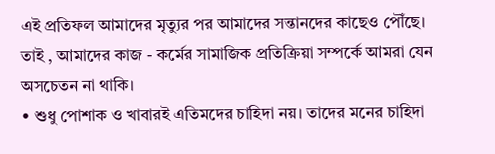এই প্রতিফল আমাদের মৃত্যুর পর আমাদের সন্তানদের কাছেও পৌঁছে। তাই , আমাদের কাজ - কর্মের সামাজিক প্রতিক্রিয়া সম্পর্কে আমরা যেন অসচেতন না থাকি।
• শুধু পোশাক ও খাবারই এতিমদের চাহিদা নয়। তাদের মনের চাহিদা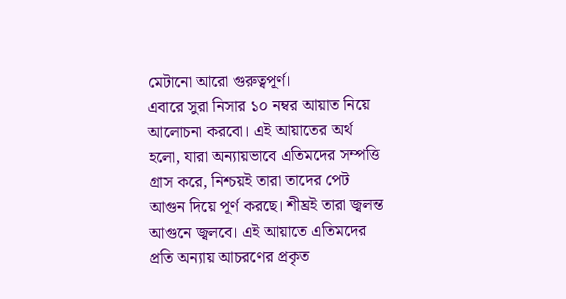মেটানো আরো গুরুত্বপূর্ণ।
এবারে সুরা নিসার ১০ নম্বর আয়াত নিয়ে আলোচনা করবো। এই আয়াতের অর্থ হলো, যারা অন্যায়ভাবে এতিমদের সম্পত্তি গ্রাস করে, নিশ্চয়ই তারা তাদের পেট আগুন দিয়ে পূর্ণ করছে। শীঘ্রই তারা জ্বলন্ত আগুনে জ্বলবে। এই আয়াতে এতিমদের প্রতি অন্যায় আচরণের প্রকৃত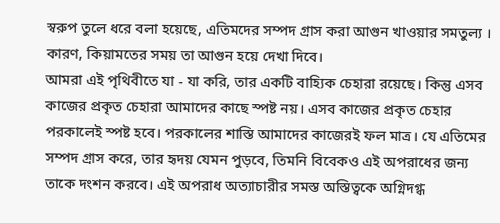স্বরুপ তুলে ধরে বলা হয়েছে, এতিমদের সম্পদ গ্রাস করা আগুন খাওয়ার সমতুল্য । কারণ, কিয়ামতের সময় তা আগুন হয়ে দেখা দিবে।
আমরা এই পৃথিবীতে যা - যা করি, তার একটি বাহ্যিক চেহারা রয়েছে। কিন্তু এসব কাজের প্রকৃত চেহারা আমাদের কাছে স্পষ্ট নয়। এসব কাজের প্রকৃত চেহার পরকালেই স্পষ্ট হবে। পরকালের শাস্তি আমাদের কাজেরই ফল মাত্র। যে এতিমের সম্পদ গ্রাস করে, তার হৃদয় যেমন পুড়বে, তিমনি বিবেকও এই অপরাধের জন্য তাকে দংশন করবে। এই অপরাধ অত্যাচারীর সমস্ত অস্তিত্বকে অগ্নিদগ্ধ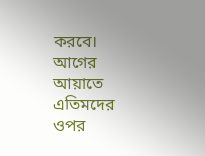করবে। আগের আয়াতে এতিমদের ওপর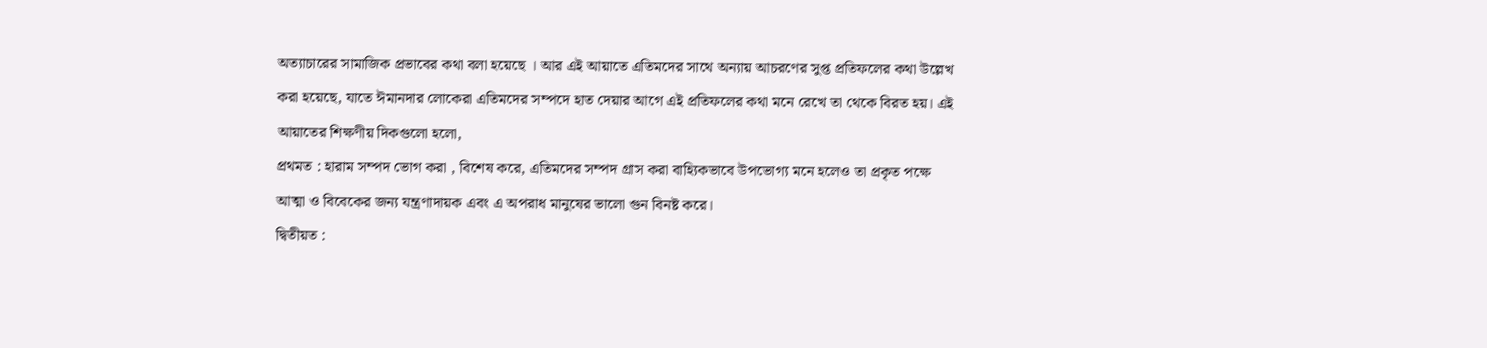অত্যাচারের সামাজিক প্রভাবের কথা বলা হয়েছে । আর এই আয়াতে এতিমদের সাথে অন্যায় আচরণের সুপ্ত প্রতিফলের কথা উল্লেখ করা হয়েছে, যাতে ঈমানদার লোকেরা এতিমদের সম্পদে হাত দেয়ার আগে এই প্রতিফলের কথা মনে রেখে তা থেকে বিরত হয়। এই আয়াতের শিক্ষণীয় দিকগুলো হলো,
প্রথমত : হারাম সম্পদ ভোগ করা , বিশেষ করে, এতিমদের সম্পদ গ্রাস করা বাহ্যিকভাবে উপভোগ্য মনে হলেও তা প্রকৃত পক্ষে আত্মা ও বিবেকের জন্য যন্ত্রণাদায়ক এবং এ অপরাধ মানুষের ভালো গুন বিনষ্ট করে।
দ্বিতীয়ত :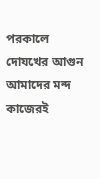পরকালে দোযখের আগুন আমাদের মন্দ কাজেরই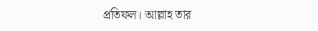প্রতিফল। আল্লাহ তার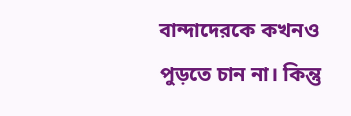বান্দাদেরকে কখনও পুড়তে চান না। কিন্তু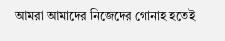আমরা আমাদের নিজেদের গোনাহ হতেই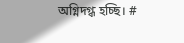অগ্নিদগ্ধ হচ্ছি। #